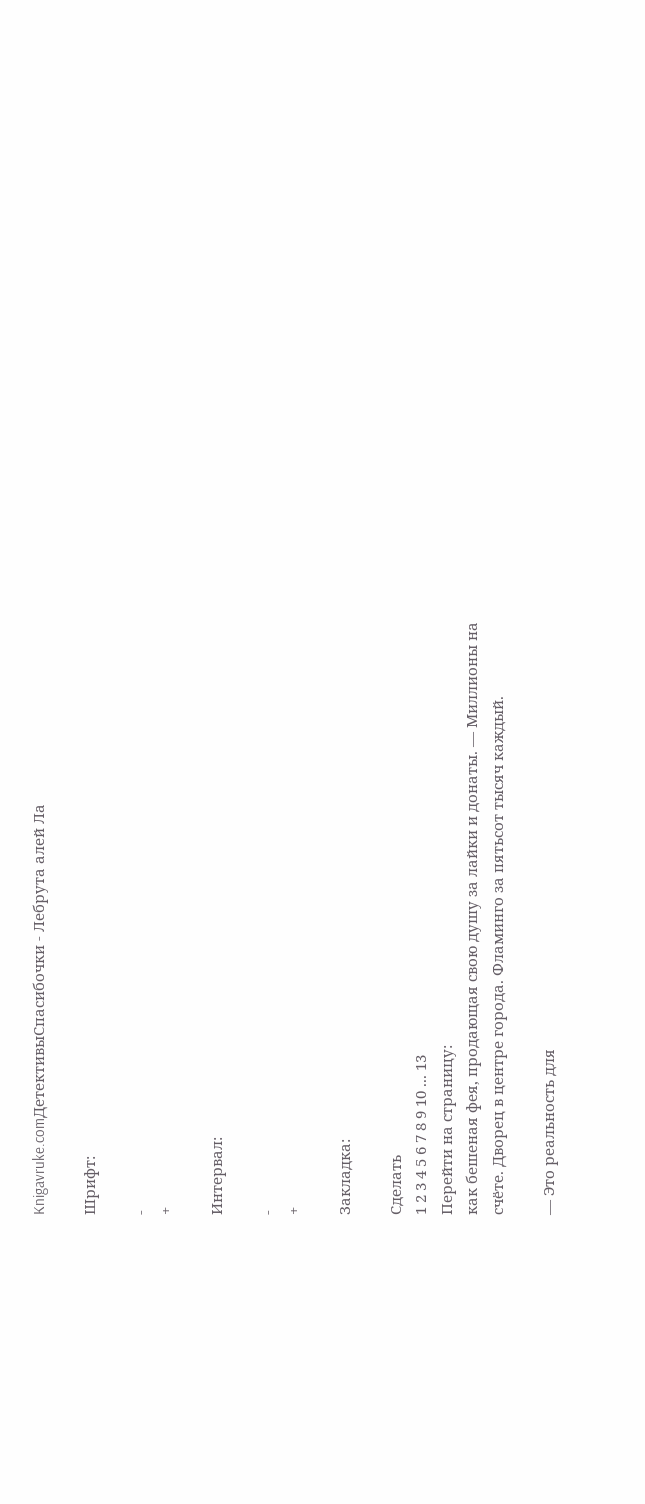Knigavruke.comДетективыСпасибочки - Лебрута алей Ла

Шрифт:

-
+

Интервал:

-
+

Закладка:

Сделать
1 2 3 4 5 6 7 8 9 10 ... 13
Перейти на страницу:
как бешеная фея, продающая свою душу за лайки и донаты. — Миллионы на счёте. Дворец в центре города. Фламинго за пятьсот тысяч каждый.

— Это реальность для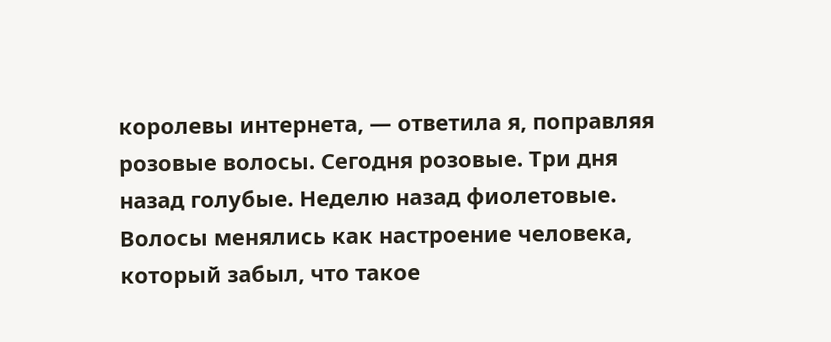королевы интернета, — ответила я, поправляя розовые волосы. Сегодня розовые. Три дня назад голубые. Неделю назад фиолетовые. Волосы менялись как настроение человека, который забыл, что такое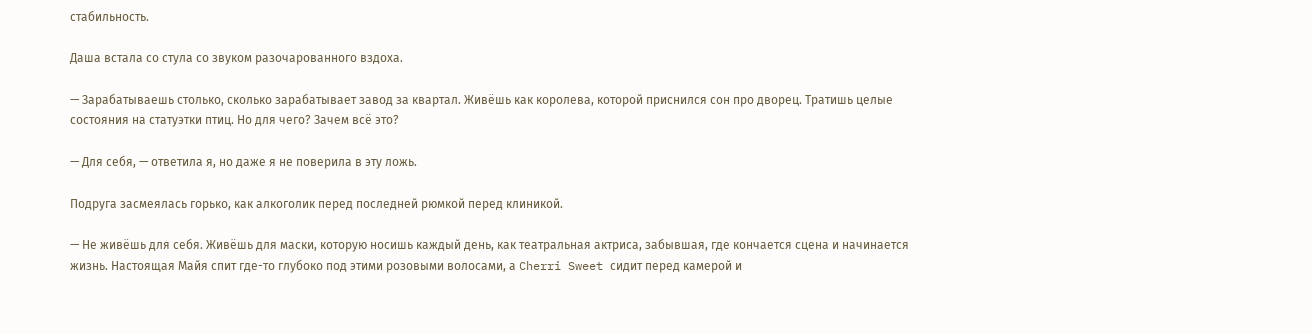стабильность.

Даша встала со стула со звуком разочарованного вздоха.

— Зарабатываешь столько, сколько зарабатывает завод за квартал. Живёшь как королева, которой приснился сон про дворец. Тратишь целые состояния на статуэтки птиц. Но для чего? Зачем всё это?

— Для себя, — ответила я, но даже я не поверила в эту ложь.

Подруга засмеялась горько, как алкоголик перед последней рюмкой перед клиникой.

— Не живёшь для себя. Живёшь для маски, которую носишь каждый день, как театральная актриса, забывшая, где кончается сцена и начинается жизнь. Настоящая Майя спит где-то глубоко под этими розовыми волосами, а Cherri Sweet сидит перед камерой и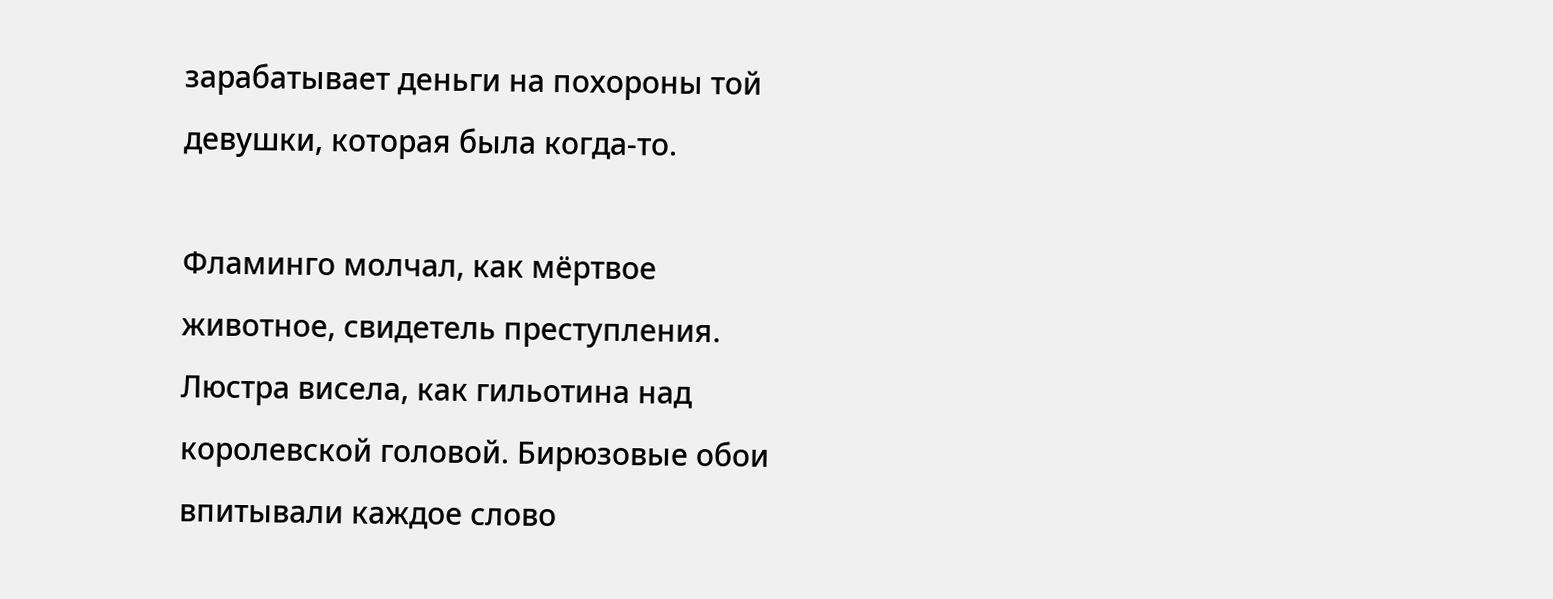зарабатывает деньги на похороны той девушки, которая была когда-то.

Фламинго молчал, как мёртвое животное, свидетель преступления. Люстра висела, как гильотина над королевской головой. Бирюзовые обои впитывали каждое слово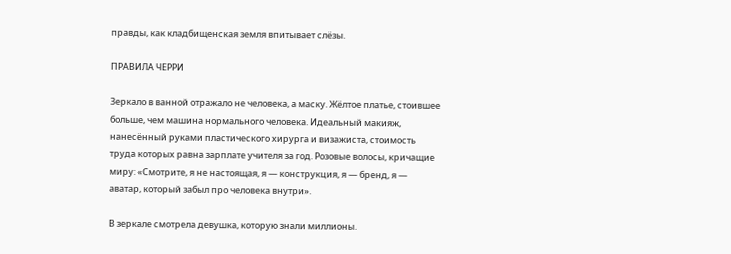правды, как кладбищенская земля впитывает слёзы.

ПРАВИЛА ЧЕРРИ

Зеркало в ванной отражало не человека, а маску. Жёлтое платье, стоившее больше, чем машина нормального человека. Идеальный макияж, нанесённый руками пластического хирурга и визажиста, стоимость труда которых равна зарплате учителя за год. Розовые волосы, кричащие миру: «Смотрите, я не настоящая, я — конструкция, я — бренд, я — аватар, который забыл про человека внутри».

В зеркале смотрела девушка, которую знали миллионы.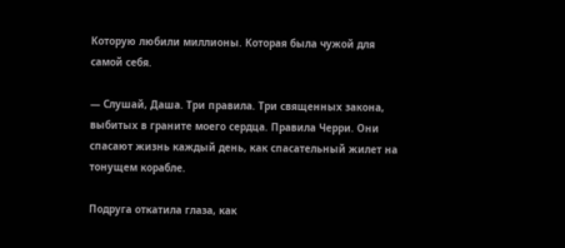Которую любили миллионы. Которая была чужой для самой себя.

— Слушай, Даша. Три правила. Три священных закона, выбитых в граните моего сердца. Правила Черри. Они спасают жизнь каждый день, как спасательный жилет на тонущем корабле.

Подруга откатила глаза, как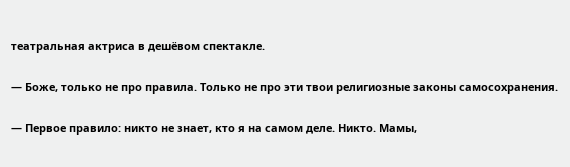театральная актриса в дешёвом спектакле.

— Боже, только не про правила. Только не про эти твои религиозные законы самосохранения.

— Первое правило: никто не знает, кто я на самом деле. Никто. Мамы,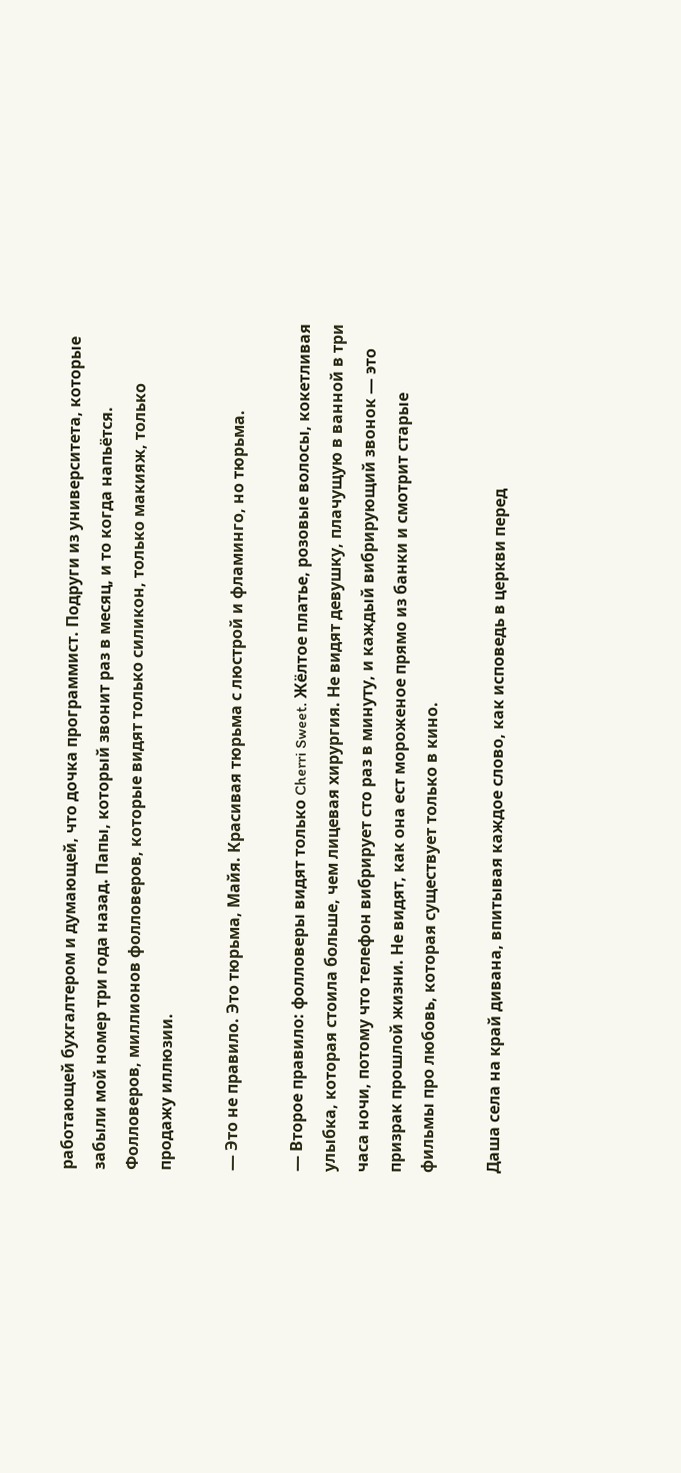работающей бухгалтером и думающей, что дочка программист. Подруги из университета, которые забыли мой номер три года назад. Папы, который звонит раз в месяц, и то когда напьётся. Фолловеров, миллионов фолловеров, которые видят только силикон, только макияж, только продажу иллюзии.

— Это не правило. Это тюрьма, Майя. Красивая тюрьма с люстрой и фламинго, но тюрьма.

— Второе правило: фолловеры видят только Cherri Sweet. Жёлтое платье, розовые волосы, кокетливая улыбка, которая стоила больше, чем лицевая хирургия. Не видят девушку, плачущую в ванной в три часа ночи, потому что телефон вибрирует сто раз в минуту, и каждый вибрирующий звонок — это призрак прошлой жизни. Не видят, как она ест мороженое прямо из банки и смотрит старые фильмы про любовь, которая существует только в кино.

Даша села на край дивана, впитывая каждое слово, как исповедь в церкви перед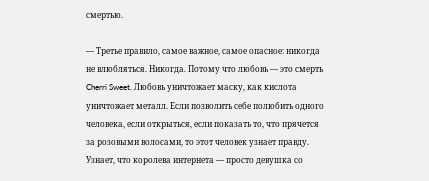смертью.

— Третье правило, самое важное, самое опасное: никогда не влюбляться. Никогда. Потому что любовь — это смерть Cherri Sweet. Любовь уничтожает маску, как кислота уничтожает металл. Если позволить себе полюбить одного человека, если открыться, если показать то, что прячется за розовыми волосами, то этот человек узнает правду. Узнает, что королева интернета — просто девушка со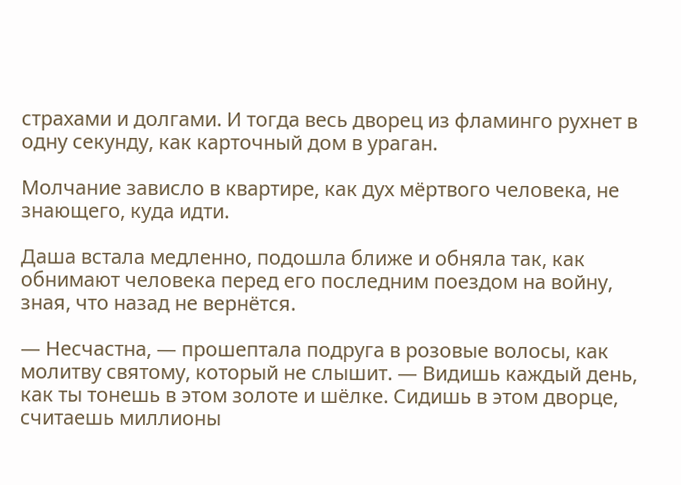страхами и долгами. И тогда весь дворец из фламинго рухнет в одну секунду, как карточный дом в ураган.

Молчание зависло в квартире, как дух мёртвого человека, не знающего, куда идти.

Даша встала медленно, подошла ближе и обняла так, как обнимают человека перед его последним поездом на войну, зная, что назад не вернётся.

— Несчастна, — прошептала подруга в розовые волосы, как молитву святому, который не слышит. — Видишь каждый день, как ты тонешь в этом золоте и шёлке. Сидишь в этом дворце, считаешь миллионы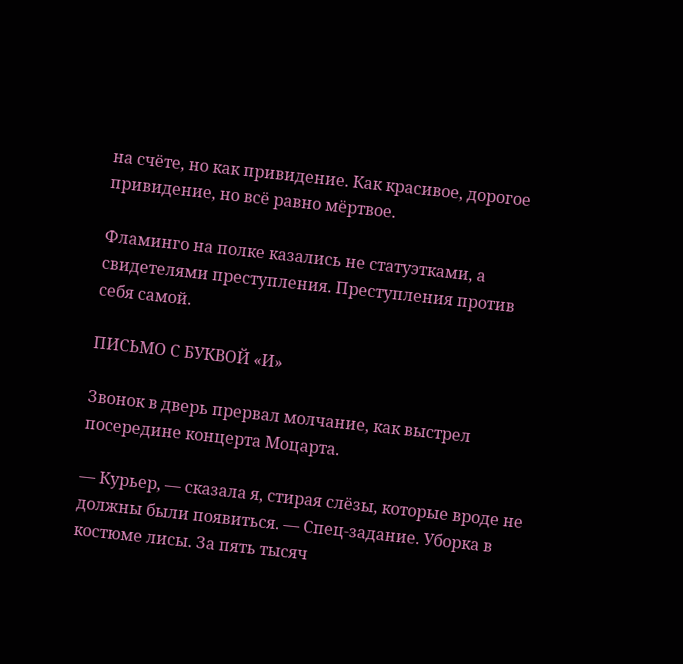на счёте, но как привидение. Как красивое, дорогое привидение, но всё равно мёртвое.

Фламинго на полке казались не статуэтками, а свидетелями преступления. Преступления против себя самой.

ПИСЬМО С БУКВОЙ «И»

Звонок в дверь прервал молчание, как выстрел посередине концерта Моцарта.

— Курьер, — сказала я, стирая слёзы, которые вроде не должны были появиться. — Спец-задание. Уборка в костюме лисы. За пять тысяч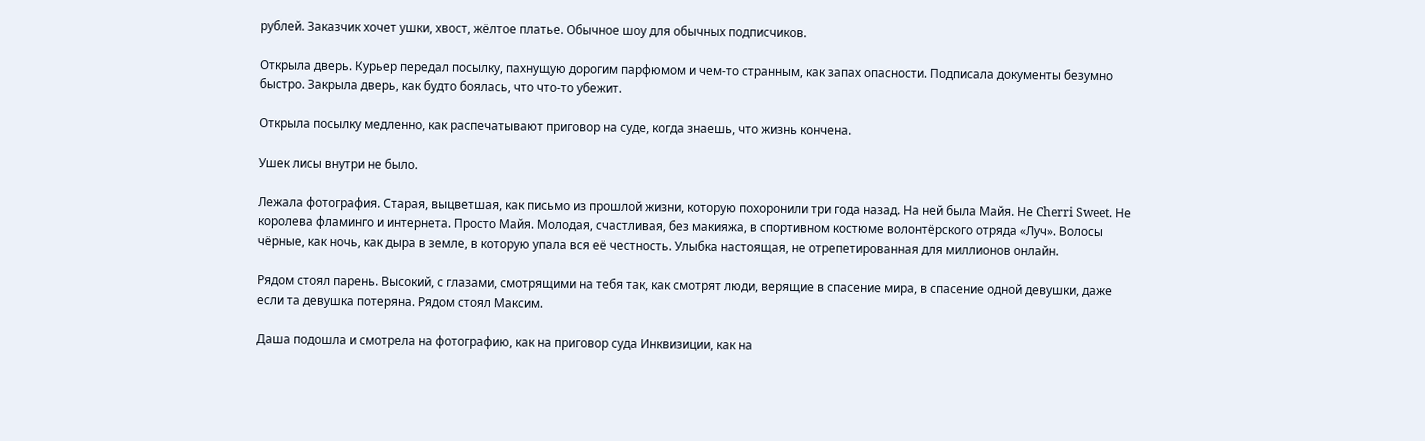рублей. Заказчик хочет ушки, хвост, жёлтое платье. Обычное шоу для обычных подписчиков.

Открыла дверь. Курьер передал посылку, пахнущую дорогим парфюмом и чем-то странным, как запах опасности. Подписала документы безумно быстро. Закрыла дверь, как будто боялась, что что-то убежит.

Открыла посылку медленно, как распечатывают приговор на суде, когда знаешь, что жизнь кончена.

Ушек лисы внутри не было.

Лежала фотография. Старая, выцветшая, как письмо из прошлой жизни, которую похоронили три года назад. На ней была Майя. Не Cherri Sweet. Не королева фламинго и интернета. Просто Майя. Молодая, счастливая, без макияжа, в спортивном костюме волонтёрского отряда «Луч». Волосы чёрные, как ночь, как дыра в земле, в которую упала вся её честность. Улыбка настоящая, не отрепетированная для миллионов онлайн.

Рядом стоял парень. Высокий, с глазами, смотрящими на тебя так, как смотрят люди, верящие в спасение мира, в спасение одной девушки, даже если та девушка потеряна. Рядом стоял Максим.

Даша подошла и смотрела на фотографию, как на приговор суда Инквизиции, как на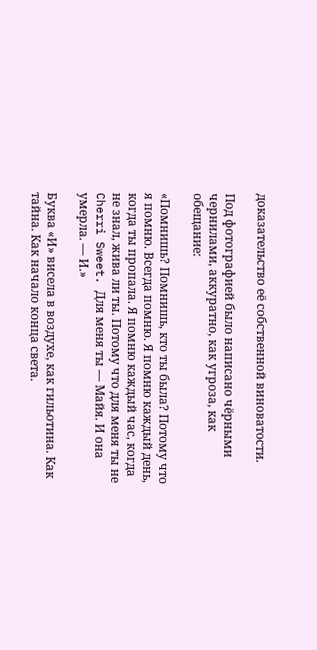доказательство её собственной виноватости.

Под фотографией было написано чёрными чернилами, аккуратно, как угроза, как обещание:

«Помнишь? Помнишь, кто ты была? Потому что я помню. Всегда помню. Я помню каждый день, когда ты пропала. Я помню каждый час, когда не знал, жива ли ты. Потому что для меня ты не Cherri Sweet. Для меня ты — Майя. И она умерла. — И.»

Буква «И» висела в воздухе, как гильотина. Как тайна. Как начало конца света.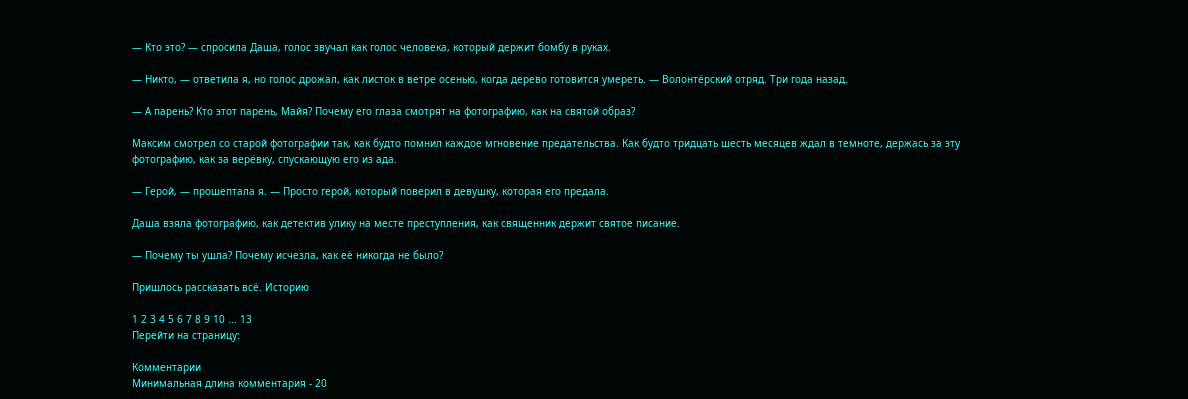— Кто это? — спросила Даша, голос звучал как голос человека, который держит бомбу в руках.

— Никто, — ответила я, но голос дрожал, как листок в ветре осенью, когда дерево готовится умереть. — Волонтёрский отряд. Три года назад.

— А парень? Кто этот парень, Майя? Почему его глаза смотрят на фотографию, как на святой образ?

Максим смотрел со старой фотографии так, как будто помнил каждое мгновение предательства. Как будто тридцать шесть месяцев ждал в темноте, держась за эту фотографию, как за верёвку, спускающую его из ада.

— Герой, — прошептала я. — Просто герой, который поверил в девушку, которая его предала.

Даша взяла фотографию, как детектив улику на месте преступления, как священник держит святое писание.

— Почему ты ушла? Почему исчезла, как её никогда не было?

Пришлось рассказать всё. Историю

1 2 3 4 5 6 7 8 9 10 ... 13
Перейти на страницу:

Комментарии
Минимальная длина комментария - 20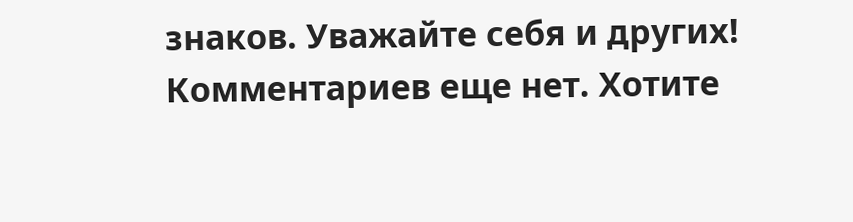знаков. Уважайте себя и других!
Комментариев еще нет. Хотите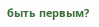быть первым?